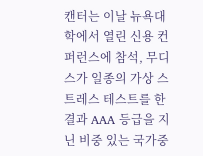캔터는 이날 뉴욕대학에서 열린 신용 컨퍼런스에 참석, 무디스가 일종의 가상 스트레스 테스트를 한 결과 AAA 등급을 지닌 비중 있는 국가중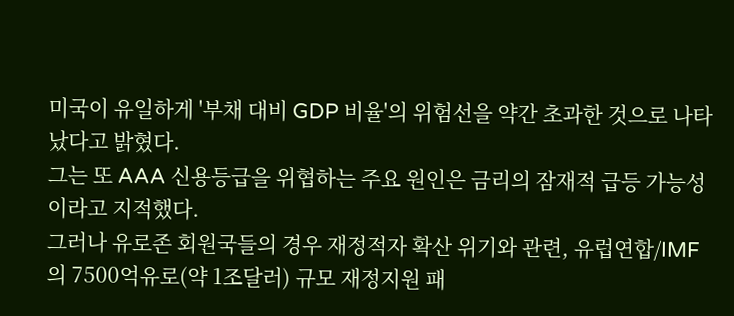미국이 유일하게 '부채 대비 GDP 비율'의 위험선을 약간 초과한 것으로 나타났다고 밝혔다.
그는 또 AAA 신용등급을 위협하는 주요 원인은 금리의 잠재적 급등 가능성이라고 지적했다.
그러나 유로존 회원국들의 경우 재정적자 확산 위기와 관련, 유럽연합/IMF의 7500억유로(약 1조달러) 규모 재정지원 패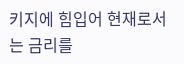키지에 힘입어 현재로서는 금리를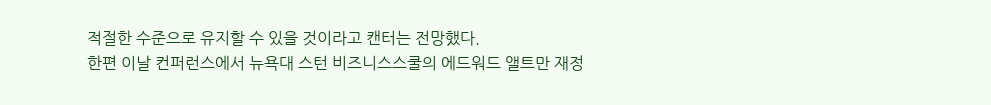적절한 수준으로 유지할 수 있을 것이라고 캔터는 전망했다.
한편 이날 컨퍼런스에서 뉴욕대 스턴 비즈니스스쿨의 에드워드 앨트만 재정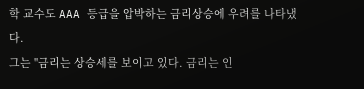학 교수도 AAA 등급을 압박하는 금리상승에 우려를 나타냈다.
그는 "금리는 상승세를 보이고 있다. 금리는 인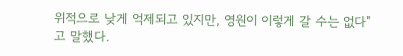위적으로 낮게 억제되고 있지만, 영원이 이렇게 갈 수는 없다"고 말했다.